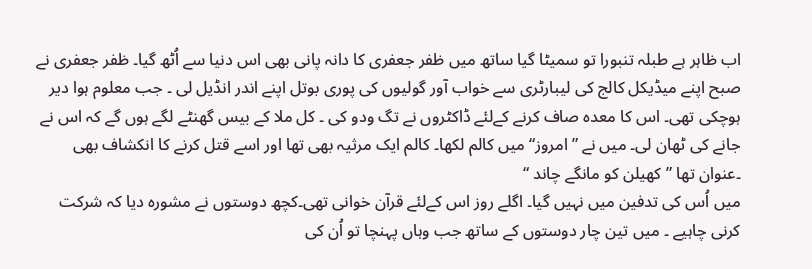اب ظاہر ہے طبلہ تنبورا تو سمیٹا گیا ساتھ میں ظفر جعفری کا دانہ پانی بھی اس دنیا سے اُٹھ گیا۔ ظفر جعفری نے صبح اپنے میڈیکل کالج کی لیبارٹری سے خواب آور گولیوں کی پوری بوتل اپنے اندر انڈیل لی ۔ جب معلوم ہوا دیر ہوچکی تھی۔ اس کا معدہ صاف کرنے کےلئے ڈاکٹروں نے تگ ودو کی ۔ کل ملا کے بیس گھنٹے لگے ہوں گے کہ اس نے جانے کی ٹھان لی۔ میں نے ”امروز“میں کالم لکھا۔ کالم ایک مرثیہ بھی تھا اور اسے قتل کرنے کا انکشاف بھی ۔عنوان تھا ”کھیلن کو مانگے چاند “
میں اُس کی تدفین میں نہیں گیا۔ اگلے روز اس کےلئے قرآن خوانی تھی۔کچھ دوستوں نے مشورہ دیا کہ شرکت کرنی چاہیے ۔ میں تین چار دوستوں کے ساتھ جب وہاں پہنچا تو اُن کی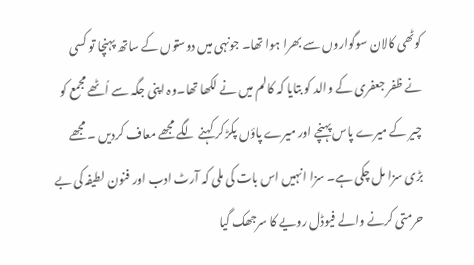کوٹھی کالان سوگواروں سے بھرا ہوا تھا۔ جونہی میں دوستوں کے ساتھ پہنچا تو کسی نے ظفر جعفری کے والد کو بتایا کہ کالم میں نے لکھا تھا۔وہ اپنی جگہ سے اُٹھے مجمع کو چیر کے میرے پاس پہنچے اور میرے پاؤں پکڑ کر کہنے لگے مجھے معاف کردیں ۔ مجھے بڑی سزا مل چکی ہے۔ سزا انہیں اس بات کی ملی کہ آرٹ ادب اور فنون لطیفہ کی بے حرمتی کرنے والے فیوڈل رویے کا سرجھک گیا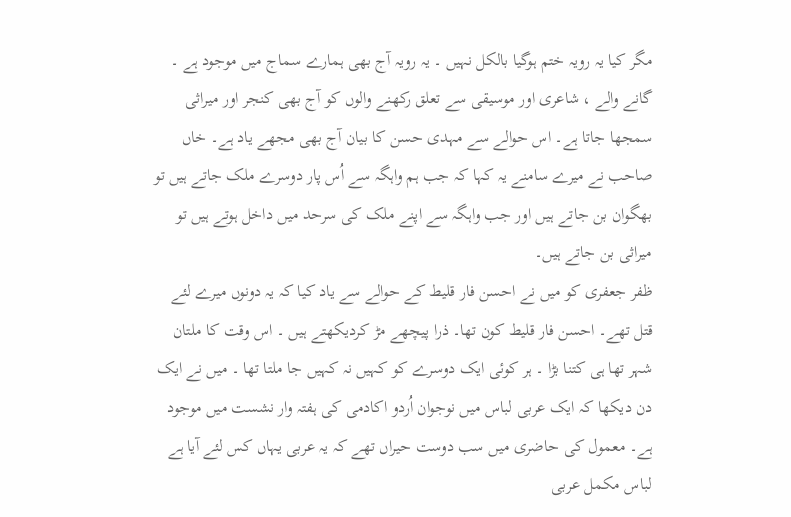مگر کیا یہ رویہ ختم ہوگیا بالکل نہیں ۔ یہ رویہ آج بھی ہمارے سماج میں موجود ہے ۔ گانے والے ، شاعری اور موسیقی سے تعلق رکھنے والوں کو آج بھی کنجر اور میراثی سمجھا جاتا ہے۔ اس حوالے سے مہدی حسن کا بیان آج بھی مجھے یاد ہے۔ خاں صاحب نے میرے سامنے یہ کہا کہ جب ہم واہگہ سے اُس پار دوسرے ملک جاتے ہیں تو بھگوان بن جاتے ہیں اور جب واہگہ سے اپنے ملک کی سرحد میں داخل ہوتے ہیں تو میراثی بن جاتے ہیں۔
ظفر جعفری کو میں نے احسن فار قلیط کے حوالے سے یاد کیا کہ یہ دونوں میرے لئے قتل تھے۔ احسن فار قلیط کون تھا۔ ذرا پیچھے مڑ کردیکھتے ہیں ۔ اس وقت کا ملتان شہر تھا ہی کتنا بڑا ۔ ہر کوئی ایک دوسرے کو کہیں نہ کہیں جا ملتا تھا ۔ میں نے ایک دن دیکھا کہ ایک عربی لباس میں نوجوان اُردو اکادمی کی ہفتہ وار نشست میں موجود ہے۔ معمول کی حاضری میں سب دوست حیراں تھے کہ یہ عربی یہاں کس لئے آیا ہے لباس مکمل عربی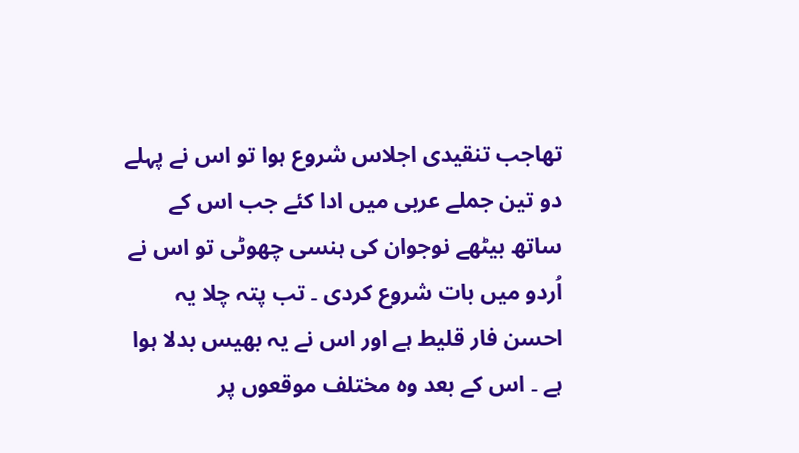تھاجب تنقیدی اجلاس شروع ہوا تو اس نے پہلے دو تین جملے عربی میں ادا کئے جب اس کے ساتھ بیٹھے نوجوان کی ہنسی چھوٹی تو اس نے اُردو میں بات شروع کردی ۔ تب پتہ چلا یہ احسن فار قلیط ہے اور اس نے یہ بھیس بدلا ہوا ہے ۔ اس کے بعد وہ مختلف موقعوں پر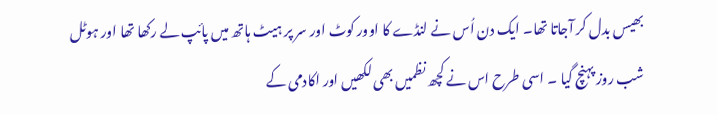بھیس بدل کر آجاتا تھا۔ ایک دن اُس نے لنڈے کا اوور کوٹ اور سر پر ہیٹ ہاتھ میں پائپ لے رکھا تھا اور ہوٹل شب روز پہنچ گیا ۔ اسی طرح اس نے کچھ نظمیں بھی لکھیں اور اکادمی کے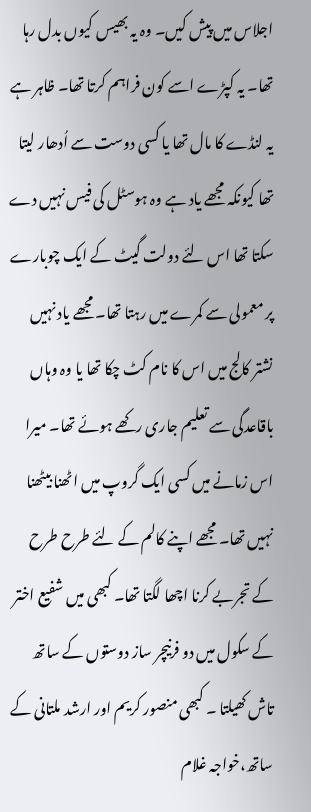اجلاس میں پیش کیں۔ وہ یہ بھیس کیوں بدل رہا تھا۔ یہ کپڑے اسے کون فراہم کرتا تھا۔ ظاہر ہے یہ لنڈے کا مال تھا یا کسی دوست سے اُدھار لیتا تھا کیونکہ مجھے یاد ہے وہ ہوسٹل کی فیس نہیں دے سکتا تھا اس لئے دولت گیٹ کے ایک چوبارے پر معمولی سے کمرے میں رہتا تھا۔ مجھے یاد نہیں نشتر کالج میں اس کا نام کٹ چکا تھا یا وہ وہاں باقاعدگی سے تعلیم جاری رکھے ہوئے تھا۔ میرا اس زمانے میں کسی ایک گروپ میں اٹھنا بیٹھنا نہیں تھا۔ مجھے اپنے کالم کے لئے طرح طرح کے تجربے کرنا اچھا لگتا تھا۔ کبھی میں شفیع اختر کے سکول میں دو فرنیچر ساز دوستوں کے ساتھ تاش کھیلتا ۔ کبھی منصور کریم اور ارشد ملتانی کے ساتھ،خواجہ غلام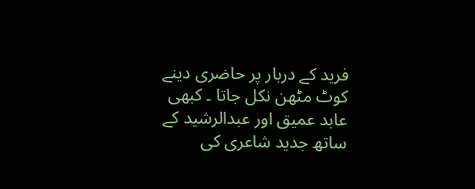فرید کے دربار پر حاضری دینے کوٹ مٹھن نکل جاتا ۔ کبھی عابد عمیق اور عبدالرشید کے ساتھ جدید شاعری کی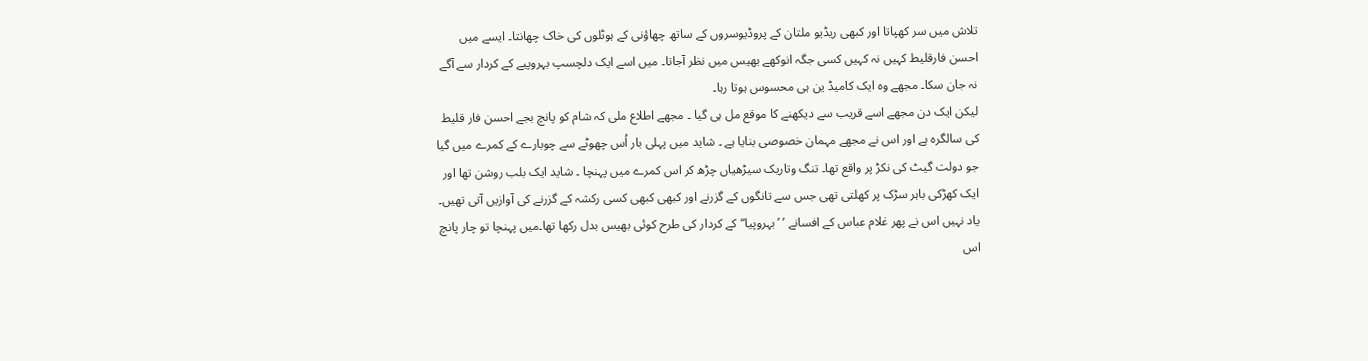تلاش میں سر کھپاتا اور کبھی ریڈیو ملتان کے پروڈیوسروں کے ساتھ چھاؤنی کے ہوٹلوں کی خاک چھانتا۔ ایسے میں احسن فارقلیط کہیں نہ کہیں کسی جگہ انوکھے بھیس میں نظر آجاتا۔ میں اسے ایک دلچسپ بہروپیے کے کردار سے آگے نہ جان سکا۔ مجھے وہ ایک کامیڈ ین ہی محسوس ہوتا رہا۔
لیکن ایک دن مجھے اسے قریب سے دیکھنے کا موقع مل ہی گیا ۔ مجھے اطلاع ملی کہ شام کو پانچ بجے احسن فار قلیط کی سالگرہ ہے اور اس نے مجھے مہمان خصوصی بنایا ہے ۔ شاید میں پہلی بار اُس چھوٹے سے چوبارے کے کمرے میں گیا جو دولت گیٹ کی نکڑ پر واقع تھا۔ تنگ وتاریک سیڑھیاں چڑھ کر اس کمرے میں پہنچا ۔ شاید ایک بلب روشن تھا اور ایک کھڑکی باہر سڑک پر کھلتی تھی جس سے تانگوں کے گزرنے اور کبھی کبھی کسی رکشہ کے گزرنے کی آوازیں آتی تھیں۔ یاد نہیں اس نے پھر غلام عباس کے افسانے ’ ’بہروپیا“کے کردار کی طرح کوئی بھیس بدل رکھا تھا۔میں پہنچا تو چار پانچ اس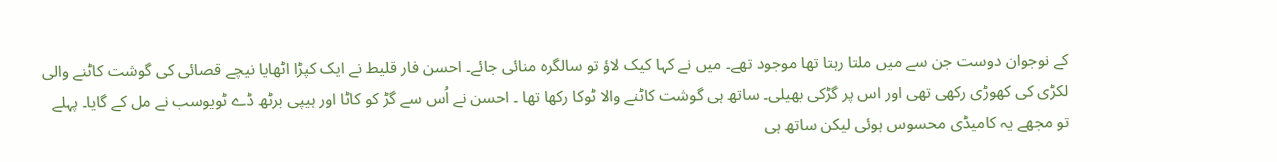کے نوجوان دوست جن سے میں ملتا رہتا تھا موجود تھے۔ میں نے کہا کیک لاؤ تو سالگرہ منائی جائے۔ احسن فار قلیط نے ایک کپڑا اٹھایا نیچے قصائی کی گوشت کاٹنے والی لکڑی کی کھوڑی رکھی تھی اور اس پر گڑکی بھیلی۔ ساتھ ہی گوشت کاٹنے والا ٹوکا رکھا تھا ۔ احسن نے اُس سے گڑ کو کاٹا اور ہیپی برٹھ ڈے ٹویوسب نے مل کے گایا۔ پہلے تو مجھے یہ کامیڈی محسوس ہوئی لیکن ساتھ ہی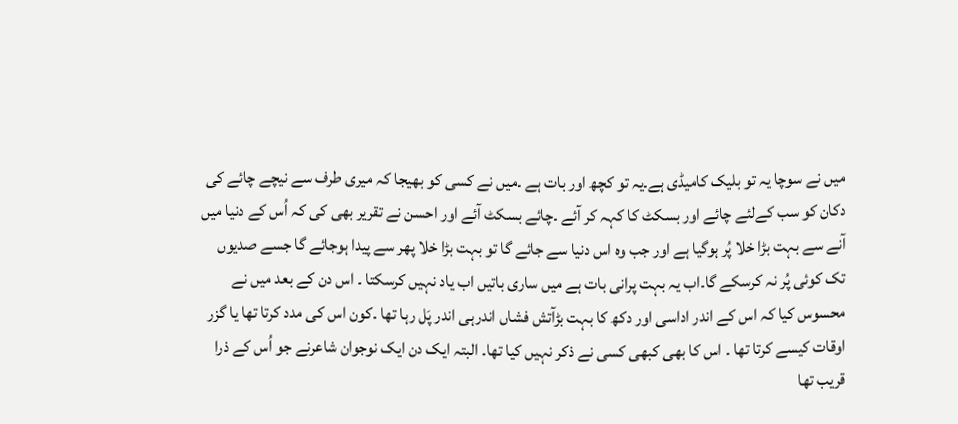میں نے سوچا یہ تو بلیک کامیڈی ہے۔یہ تو کچھ اور بات ہے ۔میں نے کسی کو بھیجا کہ میری طرف سے نیچے چائے کی دکان کو سب کےلئے چائے اور بسکٹ کا کہہ کر آئے ۔چائے بسکٹ آئے اور احسن نے تقریر بھی کی کہ اُس کے دنیا میں آنے سے بہت بڑا خلا پُر ہوگیا ہے اور جب وہ اس دنیا سے جائے گا تو بہت بڑا خلا پھر سے پیدا ہوجائے گا جسے صدیوں تک کوئی پُر نہ کرسکے گا۔اب یہ بہت پرانی بات ہے میں ساری باتیں اب یاد نہیں کرسکتا ۔ اس دن کے بعد میں نے محسوس کیا کہ اس کے اندر اداسی اور دکھ کا بہت بڑآتش فشاں اندرہی اندر پَل رہا تھا ۔کون اس کی مدد کرتا تھا یا گزر اوقات کیسے کرتا تھا ۔ اس کا بھی کبھی کسی نے ذکر نہیں کیا تھا۔ البتہ ایک دن ایک نوجوان شاعرنے جو اُس کے ذرا قریب تھا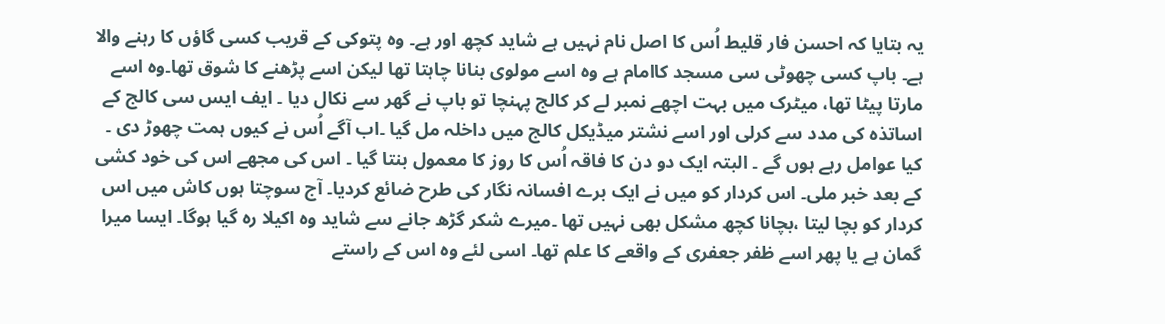یہ بتایا کہ احسن فار قلیط اُس کا اصل نام نہیں ہے شاید کچھ اور ہے۔ وہ پتوکی کے قریب کسی گاؤں کا رہنے والا ہے۔ باپ کسی چھوٹی سی مسجد کاامام ہے وہ اسے مولوی بنانا چاہتا تھا لیکن اسے پڑھنے کا شوق تھا۔وہ اسے مارتا پیٹا تھا، میٹرک میں بہت اچھے نمبر لے کر کالج پہنچا تو باپ نے گھر سے نکال دیا ۔ ایف ایس سی کالج کے اساتذہ کی مدد سے کرلی اور اسے نشتر میڈیکل کالج میں داخلہ مل گیا ۔اب آگے اُس نے کیوں ہمت چھوڑ دی ۔ کیا عوامل رہے ہوں گے ۔ البتہ ایک دو دن کا فاقہ اُس کا روز کا معمول بنتا گیا ۔ اس کی مجھے اس کی خود کشی کے بعد خبر ملی۔ اس کردار کو میں نے ایک برے افسانہ نگار کی طرح ضائع کردیا۔ آج سوچتا ہوں کاش میں اس کردار کو بچا لیتا ،بچانا کچھ مشکل بھی نہیں تھا ۔میرے شکر گڑھ جانے سے شاید وہ اکیلا رہ گیا ہوگا۔ ایسا میرا گمان ہے یا پھر اسے ظفر جعفری کے واقعے کا علم تھا۔ اسی لئے وہ اس کے راستے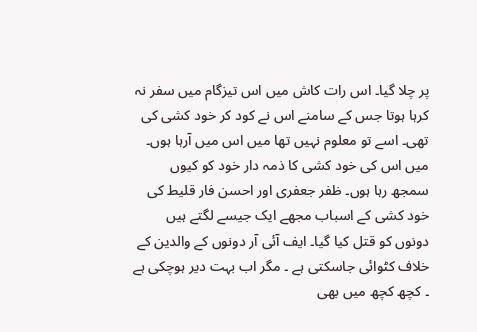پر چلا گیا۔ اس رات کاش میں اس تیزگام میں سفر نہ کرہا ہوتا جس کے سامنے اس نے کود کر خود کشی کی تھی۔ اسے تو معلوم نہیں تھا میں اس میں آرہا ہوں۔ میں اس کی خود کشی کا ذمہ دار خود کو کیوں سمجھ رہا ہوں۔ ظفر جعفری اور احسن فار قلیط کی خود کشی کے اسباب مجھے ایک جیسے لگتے ہیں دونوں کو قتل کیا گیا۔ ایف آئی آر دونوں کے والدین کے خلاف کٹوائی جاسکتی ہے ۔ مگر اب بہت دیر ہوچکی ہے ۔ کچھ کچھ میں بھی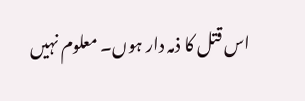اس قتل کا ذمہ دار ہوں۔ معلوم نہیں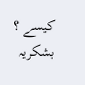کیسے ؟
بشکریہ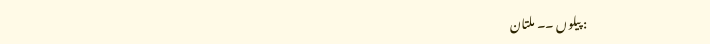: پیلوں ۔۔ ملتان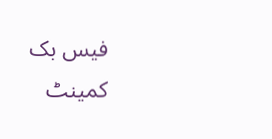فیس بک کمینٹ